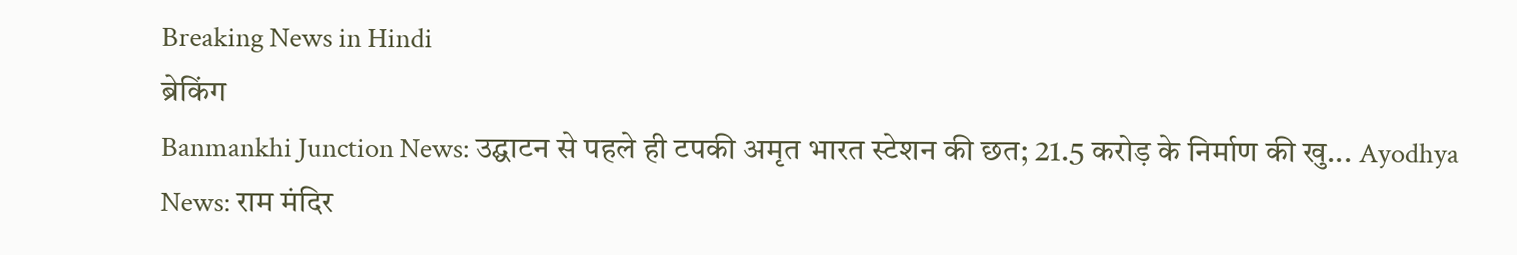Breaking News in Hindi
ब्रेकिंग
Banmankhi Junction News: उद्घाटन से पहले ही टपकी अमृत भारत स्टेशन की छत; 21.5 करोड़ के निर्माण की खु... Ayodhya News: राम मंदिर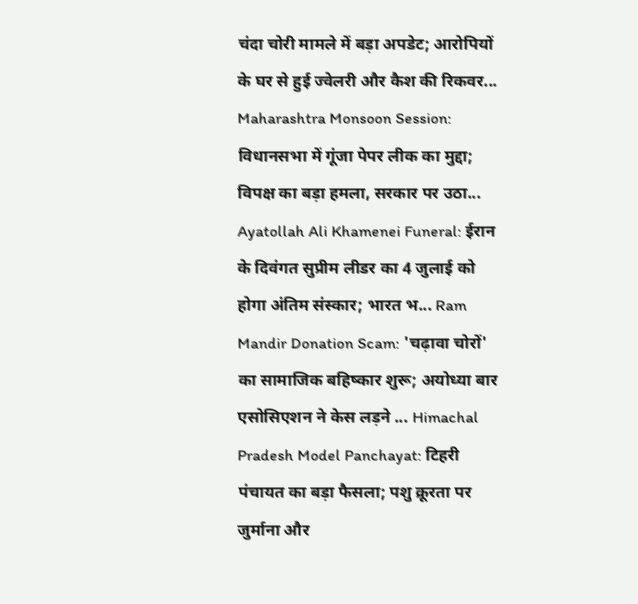चंदा चोरी मामले में बड़ा अपडेट; आरोपियों के घर से हुई ज्वेलरी और कैश की रिकवर... Maharashtra Monsoon Session: विधानसभा में गूंजा पेपर लीक का मुद्दा; विपक्ष का बड़ा हमला, सरकार पर उठा... Ayatollah Ali Khamenei Funeral: ईरान के दिवंगत सुप्रीम लीडर का 4 जुलाई को होगा अंतिम संस्कार; भारत भ... Ram Mandir Donation Scam: 'चढ़ावा चोरों' का सामाजिक बहिष्कार शुरू; अयोध्या बार एसोसिएशन ने केस लड़ने ... Himachal Pradesh Model Panchayat: टिहरी पंचायत का बड़ा फैसला; पशु क्रूरता पर जुर्माना और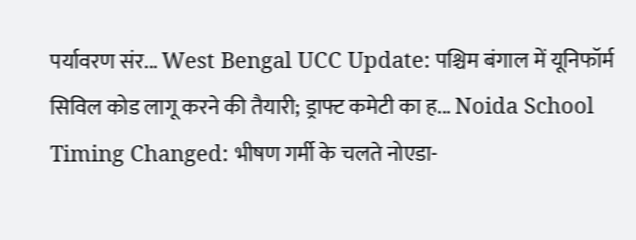पर्यावरण संर... West Bengal UCC Update: पश्चिम बंगाल में यूनिफॉर्म सिविल कोड लागू करने की तैयारी; ड्राफ्ट कमेटी का ह... Noida School Timing Changed: भीषण गर्मी के चलते नोएडा-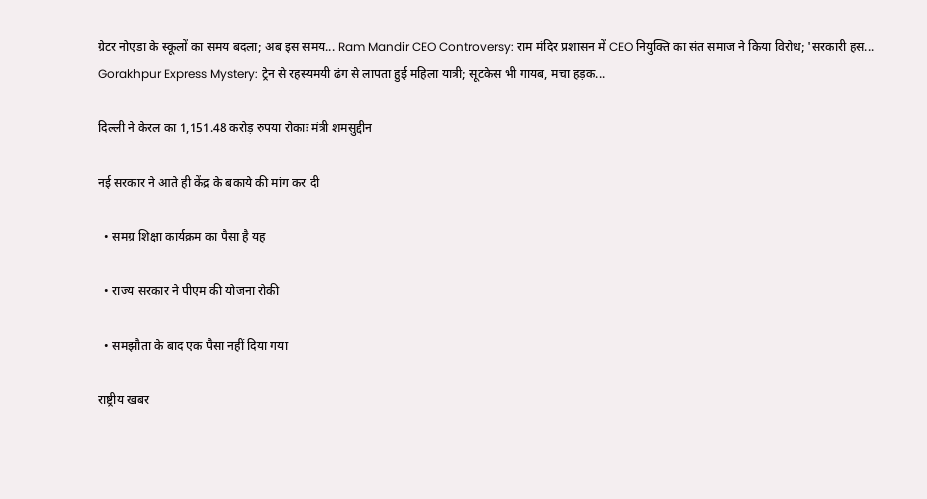ग्रेटर नोएडा के स्कूलों का समय बदला; अब इस समय... Ram Mandir CEO Controversy: राम मंदिर प्रशासन में CEO नियुक्ति का संत समाज ने किया विरोध; 'सरकारी हस... Gorakhpur Express Mystery: ट्रेन से रहस्यमयी ढंग से लापता हुई महिला यात्री; सूटकेस भी गायब, मचा हड़क...

दिल्ली ने केरल का 1,151.48 करोड़ रुपया रोकाः मंत्री शमसुद्दीन

नई सरकार ने आते ही केंद्र के बकाये की मांग कर दी

  • समग्र शिक्षा कार्यक्रम का पैसा है यह

  • राज्य सरकार ने पीएम की योजना रोकी

  • समझौता के बाद एक पैसा नहीं दिया गया

राष्ट्रीय खबर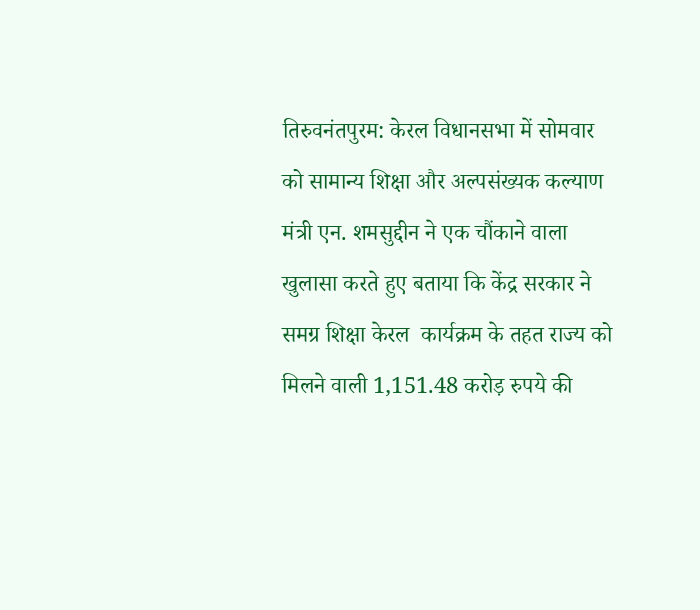तिरुवनंतपुरम: केरल विधानसभा में सोमवार को सामान्य शिक्षा और अल्पसंख्यक कल्याण मंत्री एन. शमसुद्दीन ने एक चौंकाने वाला खुलासा करते हुए बताया कि केंद्र सरकार ने समग्र शिक्षा केरल  कार्यक्रम के तहत राज्य को मिलने वाली 1,151.48 करोड़ रुपये की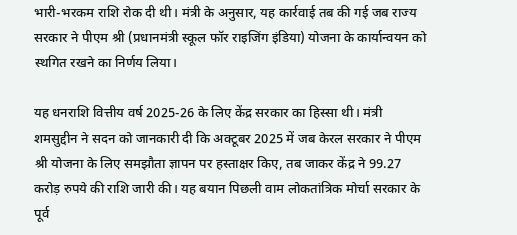भारी-भरकम राशि रोक दी थी। मंत्री के अनुसार, यह कार्रवाई तब की गई जब राज्य सरकार ने पीएम श्री (प्रधानमंत्री स्कूल फॉर राइजिंग इंडिया) योजना के कार्यान्वयन को स्थगित रखने का निर्णय लिया।

यह धनराशि वित्तीय वर्ष 2025-26 के लिए केंद्र सरकार का हिस्सा थी। मंत्री शमसुद्दीन ने सदन को जानकारी दी कि अक्टूबर 2025 में जब केरल सरकार ने पीएम श्री योजना के लिए समझौता ज्ञापन पर हस्ताक्षर किए, तब जाकर केंद्र ने 99.27 करोड़ रुपये की राशि जारी की। यह बयान पिछली वाम लोकतांत्रिक मोर्चा सरकार के पूर्व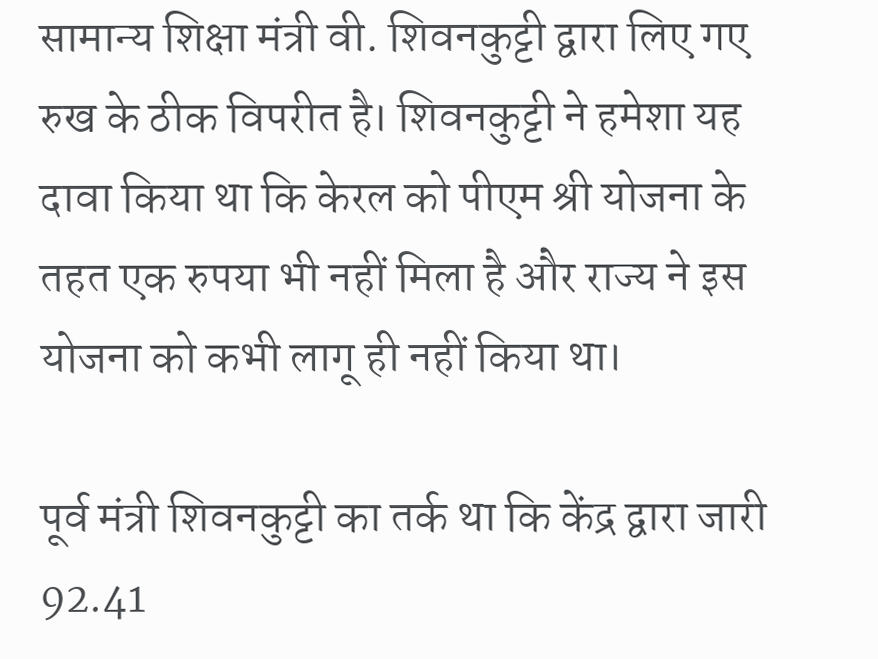सामान्य शिक्षा मंत्री वी. शिवनकुट्टी द्वारा लिए गए रुख के ठीक विपरीत है। शिवनकुट्टी ने हमेशा यह दावा किया था कि केरल को पीएम श्री योजना के तहत एक रुपया भी नहीं मिला है और राज्य ने इस योजना को कभी लागू ही नहीं किया था।

पूर्व मंत्री शिवनकुट्टी का तर्क था कि केंद्र द्वारा जारी 92.41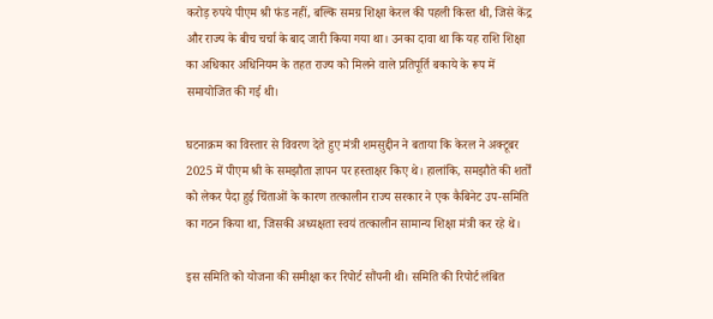करोड़ रुपये पीएम श्री फंड नहीं, बल्कि समग्र शिक्षा केरल की पहली किस्त थी, जिसे केंद्र और राज्य के बीच चर्चा के बाद जारी किया गया था। उनका दावा था कि यह राशि शिक्षा का अधिकार अधिनियम के तहत राज्य को मिलने वाले प्रतिपूर्ति बकाये के रूप में समायोजित की गई थी।

घटनाक्रम का विस्तार से विवरण देते हुए मंत्री शमसुद्दीन ने बताया कि केरल ने अक्टूबर 2025 में पीएम श्री के समझौता ज्ञापन पर हस्ताक्षर किए थे। हालांकि, समझौते की शर्तों को लेकर पैदा हुई चिंताओं के कारण तत्कालीन राज्य सरकार ने एक कैबिनेट उप-समिति का गठन किया था, जिसकी अध्यक्षता स्वयं तत्कालीन सामान्य शिक्षा मंत्री कर रहे थे।

इस समिति को योजना की समीक्षा कर रिपोर्ट सौंपनी थी। समिति की रिपोर्ट लंबित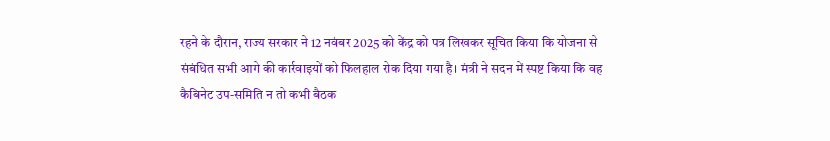रहने के दौरान, राज्य सरकार ने 12 नवंबर 2025 को केंद्र को पत्र लिखकर सूचित किया कि योजना से संबंधित सभी आगे की कार्रवाइयों को फिलहाल रोक दिया गया है। मंत्री ने सदन में स्पष्ट किया कि वह कैबिनेट उप-समिति न तो कभी बैठक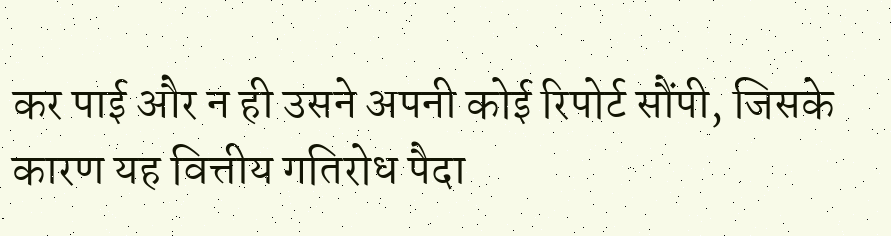कर पाई और न ही उसने अपनी कोई रिपोर्ट सौंपी, जिसके कारण यह वित्तीय गतिरोध पैदा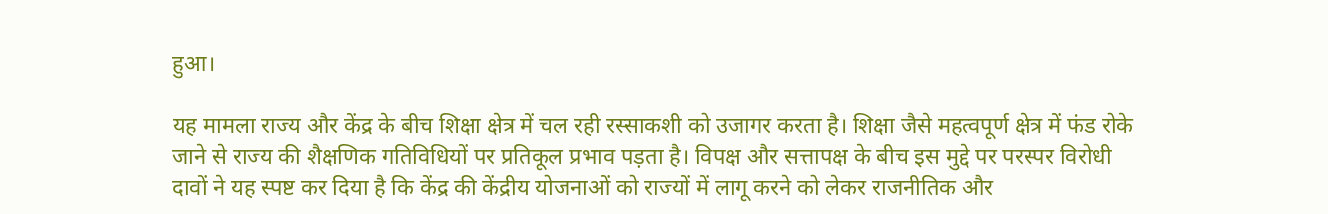हुआ।

यह मामला राज्य और केंद्र के बीच शिक्षा क्षेत्र में चल रही रस्साकशी को उजागर करता है। शिक्षा जैसे महत्वपूर्ण क्षेत्र में फंड रोके जाने से राज्य की शैक्षणिक गतिविधियों पर प्रतिकूल प्रभाव पड़ता है। विपक्ष और सत्तापक्ष के बीच इस मुद्दे पर परस्पर विरोधी दावों ने यह स्पष्ट कर दिया है कि केंद्र की केंद्रीय योजनाओं को राज्यों में लागू करने को लेकर राजनीतिक और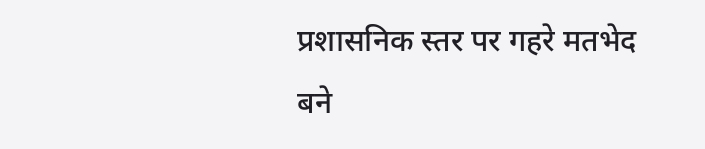प्रशासनिक स्तर पर गहरे मतभेद बने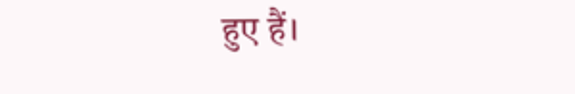हुए हैं।